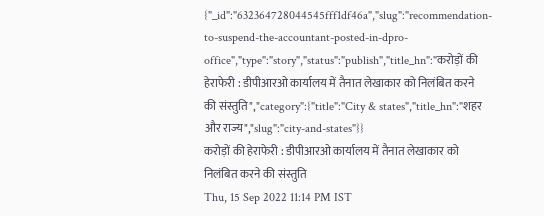{"_id":"632364728044545fff1df46a","slug":"recommendation-to-suspend-the-accountant-posted-in-dpro-office","type":"story","status":"publish","title_hn":"करोड़ों की हेराफेरी : डीपीआरओ कार्यालय में तैनात लेखाकार को निलंबित करने की संस्तुति","category":{"title":"City & states","title_hn":"शहर और राज्य","slug":"city-and-states"}}
करोड़ों की हेराफेरी : डीपीआरओ कार्यालय में तैनात लेखाकार को निलंबित करने की संस्तुति
Thu, 15 Sep 2022 11:14 PM IST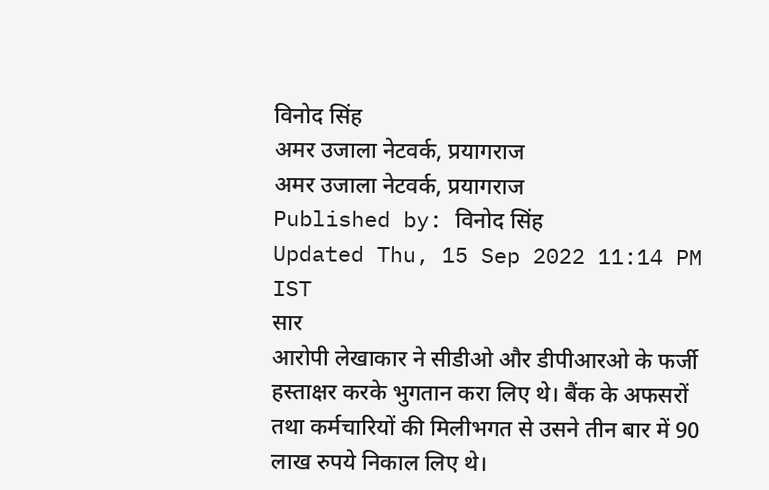विनोद सिंह
अमर उजाला नेटवर्क, प्रयागराज
अमर उजाला नेटवर्क, प्रयागराज
Published by: विनोद सिंह
Updated Thu, 15 Sep 2022 11:14 PM IST
सार
आरोपी लेखाकार ने सीडीओ और डीपीआरओ के फर्जी हस्ताक्षर करके भुगतान करा लिए थे। बैंक के अफसरों तथा कर्मचारियों की मिलीभगत से उसने तीन बार में 90 लाख रुपये निकाल लिए थे।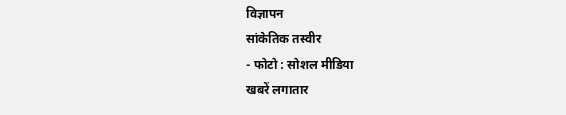विज्ञापन
सांकेतिक तस्वीर
- फोटो : सोशल मीडिया
खबरें लगातार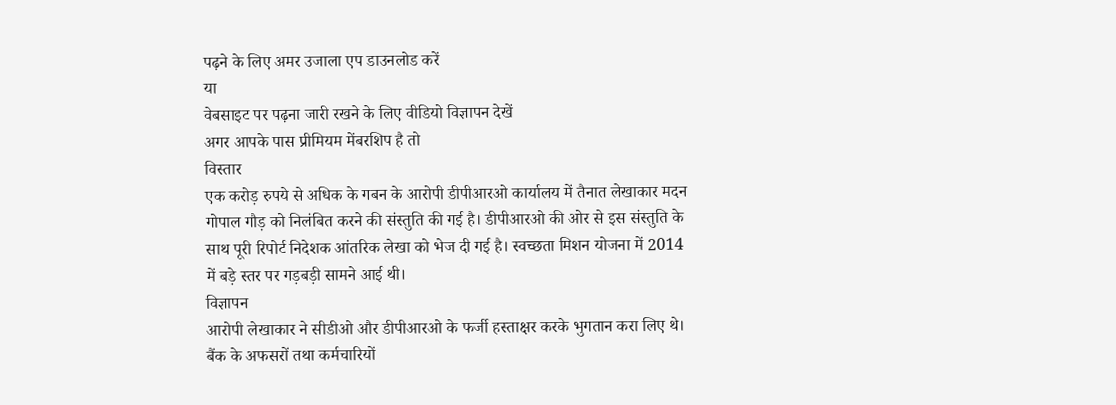पढ़ने के लिए अमर उजाला एप डाउनलोड करें
या
वेबसाइट पर पढ़ना जारी रखने के लिए वीडियो विज्ञापन देखें
अगर आपके पास प्रीमियम मेंबरशिप है तो
विस्तार
एक करोड़ रुपये से अधिक के गबन के आरोपी डीपीआरओ कार्यालय में तैनात लेखाकार मदन गोपाल गौड़ को निलंबित करने की संस्तुति की गई है। डीपीआरओ की ओर से इस संस्तुति के साथ पूरी रिपोर्ट निदेशक आंतरिक लेखा को भेज दी गई है। स्वच्छता मिशन योजना में 2014 में बड़े स्तर पर गड़बड़ी सामने आई थी।
विज्ञापन
आरोपी लेखाकार ने सीडीओ और डीपीआरओ के फर्जी हस्ताक्षर करके भुगतान करा लिए थे। बैंक के अफसरों तथा कर्मचारियों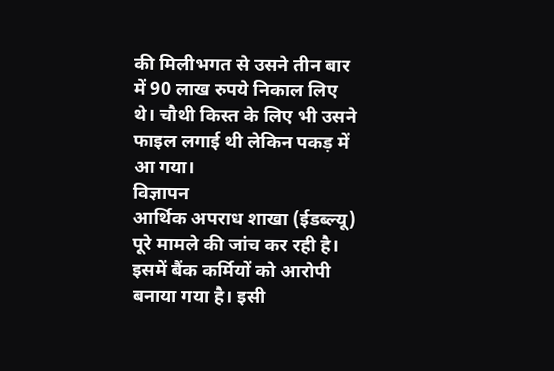की मिलीभगत से उसने तीन बार में 90 लाख रुपये निकाल लिए थे। चौथी किस्त के लिए भी उसने फाइल लगाई थी लेकिन पकड़ में आ गया।
विज्ञापन
आर्थिक अपराध शाखा (ईडब्ल्यू) पूरे मामले की जांच कर रही है। इसमें बैंक कर्मियों को आरोपी बनाया गया है। इसी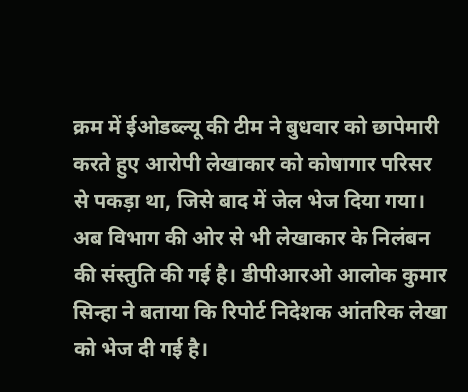क्रम में ईओडब्ल्यू की टीम ने बुधवार को छापेमारी करते हुए आरोपी लेखाकार को कोषागार परिसर से पकड़ा था, जिसे बाद में जेल भेज दिया गया। अब विभाग की ओर से भी लेखाकार के निलंबन की संस्तुति की गई है। डीपीआरओ आलोक कुमार सिन्हा ने बताया कि रिपोर्ट निदेशक आंतरिक लेखा को भेज दी गई है।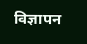विज्ञापन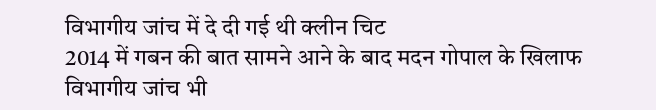विभागीय जांच में दे दी गई थी क्लीन चिट
2014 में गबन की बात सामने आने के बाद मदन गोपाल के खिलाफ विभागीय जांच भी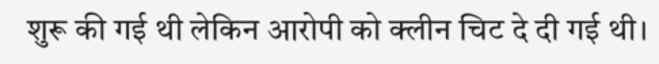शुरू की गई थी लेकिन आरोपी को क्लीन चिट दे दी गई थी।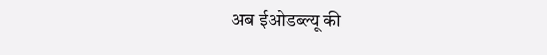अब ईओडब्ल्यू की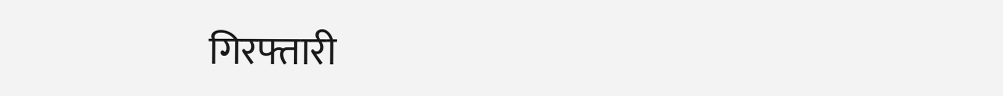गिरफ्तारी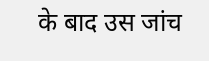के बाद उस जांच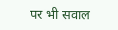पर भी सवाल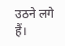उठने लगे हैं।